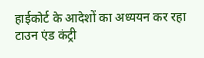हाईकोर्ट के आदेशों का अध्ययन कर रहा टाउन एंड कंट्री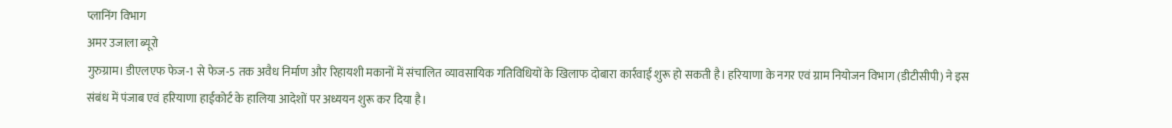प्लानिंग विभाग
अमर उजाला ब्यूरो
गुरुग्राम। डीएलएफ फेज-1 से फेज-5 तक अवैध निर्माण और रिहायशी मकानों में संचालित व्यावसायिक गतिविधियों के खिलाफ दोबारा कार्रवाई शुरू हो सकती है। हरियाणा के नगर एवं ग्राम नियोजन विभाग (डीटीसीपी) ने इस संबंध में पंजाब एवं हरियाणा हाईकोर्ट के हालिया आदेशों पर अध्ययन शुरू कर दिया है।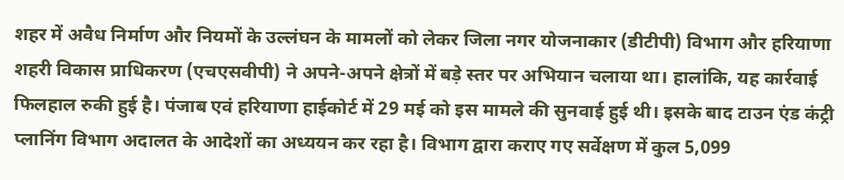शहर में अवैध निर्माण और नियमों के उल्लंघन के मामलों को लेकर जिला नगर योजनाकार (डीटीपी) विभाग और हरियाणा शहरी विकास प्राधिकरण (एचएसवीपी) ने अपने-अपने क्षेत्रों में बड़े स्तर पर अभियान चलाया था। हालांकि, यह कार्रवाई फिलहाल रुकी हुई है। पंजाब एवं हरियाणा हाईकोर्ट में 29 मई को इस मामले की सुनवाई हुई थी। इसके बाद टाउन एंड कंट्री प्लानिंग विभाग अदालत के आदेशों का अध्ययन कर रहा है। विभाग द्वारा कराए गए सर्वेक्षण में कुल 5,099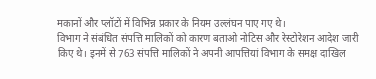मकानों और प्लॉटों में विभिन्न प्रकार के नियम उल्लंघन पाए गए थे।
विभाग ने संबंधित संपत्ति मालिकों को कारण बताओ नोटिस और रेस्टोरेशन आदेश जारी किए थे। इनमें से 763 संपत्ति मालिकों ने अपनी आपत्तियां विभाग के समक्ष दाखिल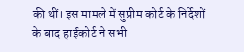की थीं। इस मामले में सुप्रीम कोर्ट के निर्देशों के बाद हाईकोर्ट ने सभी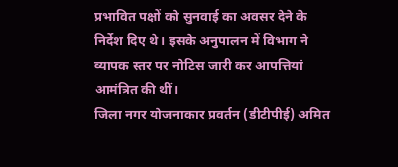प्रभावित पक्षों को सुनवाई का अवसर देने के निर्देश दिए थे। इसके अनुपालन में विभाग ने व्यापक स्तर पर नोटिस जारी कर आपत्तियां आमंत्रित की थीं।
जिला नगर योजनाकार प्रवर्तन (डीटीपीई) अमित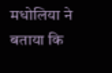मधोलिया ने बताया कि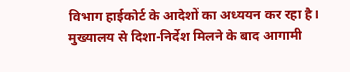विभाग हाईकोर्ट के आदेशों का अध्ययन कर रहा है। मुख्यालय से दिशा-निर्देश मिलने के बाद आगामी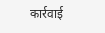कार्रवाई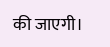की जाएगी।